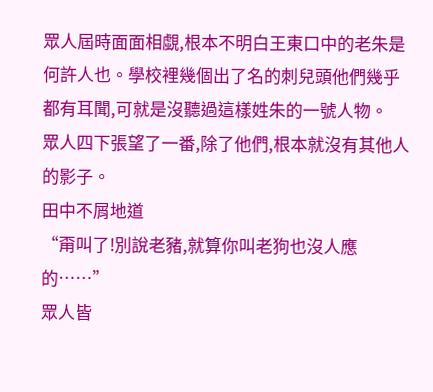眾人屆時面面相覷,根本不明白王東口中的老朱是何許人也。學校裡幾個出了名的刺兒頭他們幾乎都有耳聞,可就是沒聽過這樣姓朱的一號人物。
眾人四下張望了一番,除了他們,根本就沒有其他人的影子。
田中不屑地道
“甭叫了!別說老豬,就算你叫老狗也沒人應的……”
眾人皆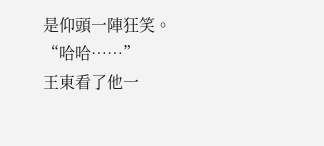是仰頭一陣狂笑。
“哈哈……”
王東看了他一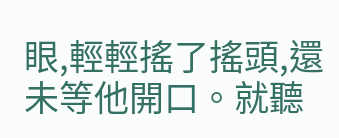眼,輕輕搖了搖頭,還未等他開口。就聽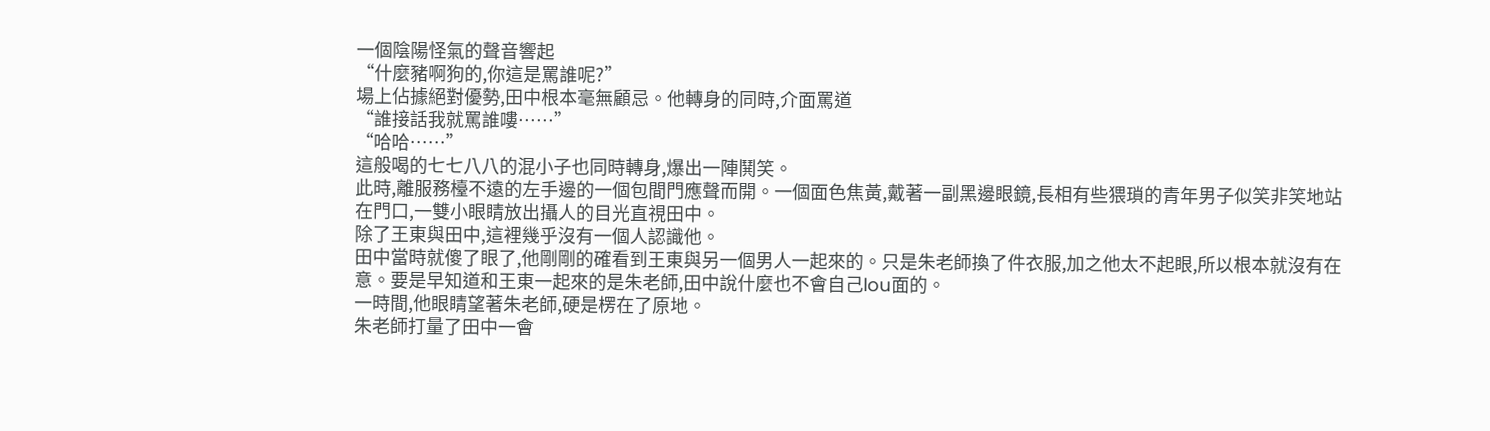一個陰陽怪氣的聲音響起
“什麼豬啊狗的,你這是罵誰呢?”
場上佔據絕對優勢,田中根本毫無顧忌。他轉身的同時,介面罵道
“誰接話我就罵誰嘍……”
“哈哈……”
這般喝的七七八八的混小子也同時轉身,爆出一陣鬨笑。
此時,離服務檯不遠的左手邊的一個包間門應聲而開。一個面色焦黃,戴著一副黑邊眼鏡,長相有些猥瑣的青年男子似笑非笑地站在門口,一雙小眼睛放出攝人的目光直視田中。
除了王東與田中,這裡幾乎沒有一個人認識他。
田中當時就傻了眼了,他剛剛的確看到王東與另一個男人一起來的。只是朱老師換了件衣服,加之他太不起眼,所以根本就沒有在意。要是早知道和王東一起來的是朱老師,田中說什麼也不會自己lou面的。
一時間,他眼睛望著朱老師,硬是楞在了原地。
朱老師打量了田中一會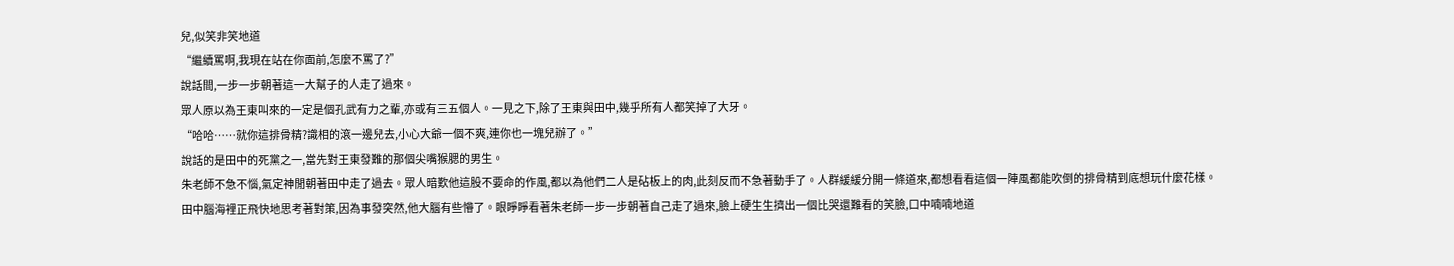兒,似笑非笑地道
“繼續罵啊,我現在站在你面前,怎麼不罵了?”
說話間,一步一步朝著這一大幫子的人走了過來。
眾人原以為王東叫來的一定是個孔武有力之輩,亦或有三五個人。一見之下,除了王東與田中,幾乎所有人都笑掉了大牙。
“哈哈……就你這排骨精?識相的滾一邊兒去,小心大爺一個不爽,連你也一塊兒辦了。”
說話的是田中的死黨之一,當先對王東發難的那個尖嘴猴腮的男生。
朱老師不急不惱,氣定神閒朝著田中走了過去。眾人暗歎他這股不要命的作風,都以為他們二人是砧板上的肉,此刻反而不急著動手了。人群緩緩分開一條道來,都想看看這個一陣風都能吹倒的排骨精到底想玩什麼花樣。
田中腦海裡正飛快地思考著對策,因為事發突然,他大腦有些懵了。眼睜睜看著朱老師一步一步朝著自己走了過來,臉上硬生生擠出一個比哭還難看的笑臉,口中喃喃地道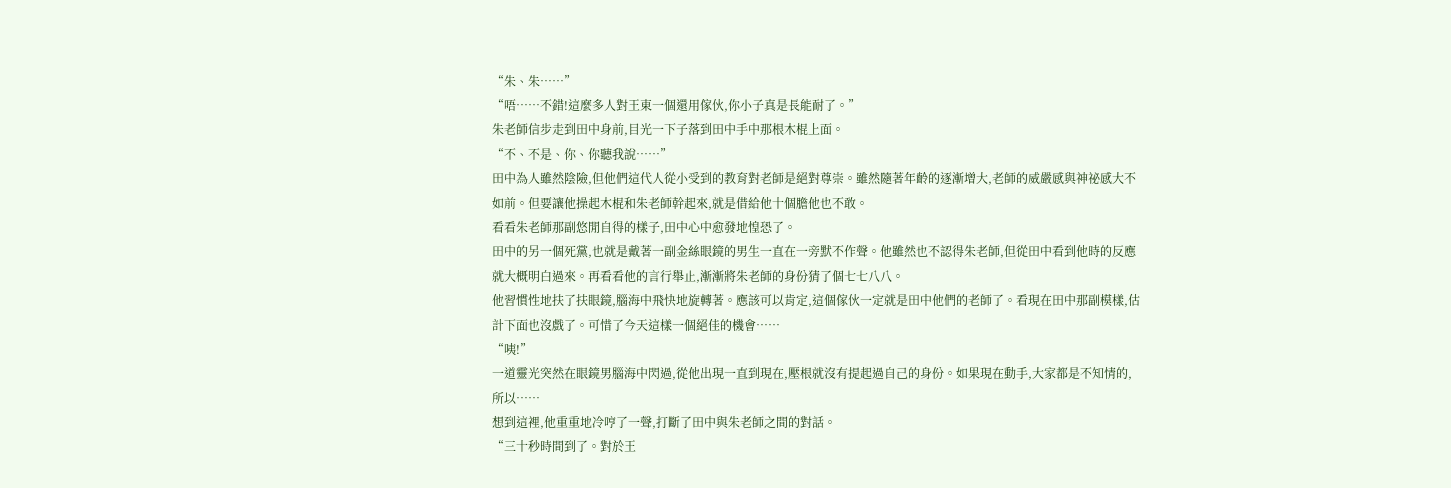“朱、朱……”
“唔……不錯!這麼多人對王東一個還用傢伙,你小子真是長能耐了。”
朱老師信步走到田中身前,目光一下子落到田中手中那根木棍上面。
“不、不是、你、你聽我說……”
田中為人雖然陰險,但他們這代人從小受到的教育對老師是絕對尊崇。雖然隨著年齡的逐漸增大,老師的威嚴感與神祕感大不如前。但要讓他操起木棍和朱老師幹起來,就是借給他十個膽他也不敢。
看看朱老師那副悠閒自得的樣子,田中心中愈發地惶恐了。
田中的另一個死黨,也就是戴著一副金絲眼鏡的男生一直在一旁默不作聲。他雖然也不認得朱老師,但從田中看到他時的反應就大概明白過來。再看看他的言行舉止,漸漸將朱老師的身份猜了個七七八八。
他習慣性地扶了扶眼鏡,腦海中飛快地旋轉著。應該可以肯定,這個傢伙一定就是田中他們的老師了。看現在田中那副模樣,估計下面也沒戲了。可惜了今天這樣一個絕佳的機會……
“咦!”
一道靈光突然在眼鏡男腦海中閃過,從他出現一直到現在,壓根就沒有提起過自己的身份。如果現在動手,大家都是不知情的,所以……
想到這裡,他重重地冷哼了一聲,打斷了田中與朱老師之間的對話。
“三十秒時間到了。對於王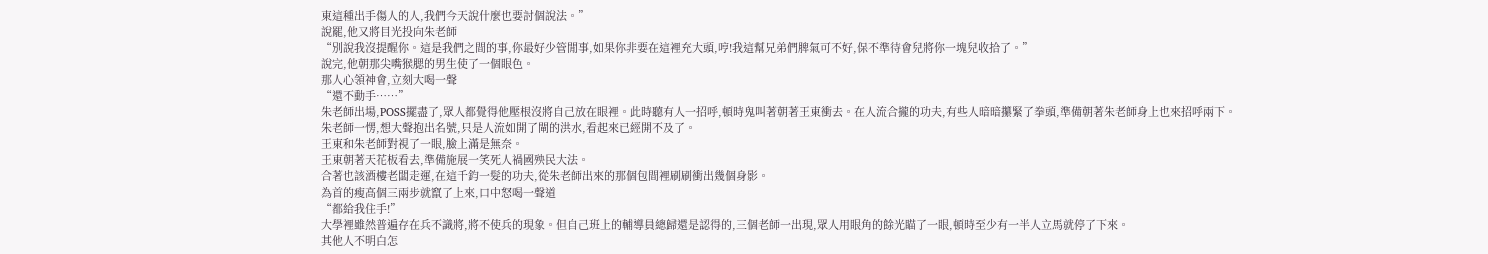東這種出手傷人的人,我們今天說什麼也要討個說法。”
說罷,他又將目光投向朱老師
“別說我沒提醒你。這是我們之間的事,你最好少管閒事,如果你非要在這裡充大頭,哼!我這幫兄弟們脾氣可不好,保不準待會兒將你一塊兒收拾了。”
說完,他朝那尖嘴猴腮的男生使了一個眼色。
那人心領神會,立刻大喝一聲
“還不動手……”
朱老師出場,POSS擺盡了,眾人都覺得他壓根沒將自己放在眼裡。此時聽有人一招呼,頓時鬼叫著朝著王東衝去。在人流合攏的功夫,有些人暗暗攥緊了拳頭,準備朝著朱老師身上也來招呼兩下。
朱老師一愣,想大聲抱出名號,只是人流如開了閘的洪水,看起來已經開不及了。
王東和朱老師對視了一眼,臉上滿是無奈。
王東朝著天花板看去,準備施展一笑死人禍國殃民大法。
合著也該酒樓老闆走運,在這千鈞一髮的功夫,從朱老師出來的那個包間裡刷刷衝出幾個身影。
為首的瘦高個三兩步就竄了上來,口中怒喝一聲道
“都給我住手!”
大學裡雖然普遍存在兵不識將,將不使兵的現象。但自己班上的輔導員總歸還是認得的,三個老師一出現,眾人用眼角的餘光瞄了一眼,頓時至少有一半人立馬就停了下來。
其他人不明白怎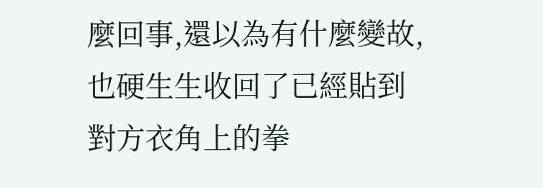麼回事,還以為有什麼變故,也硬生生收回了已經貼到對方衣角上的拳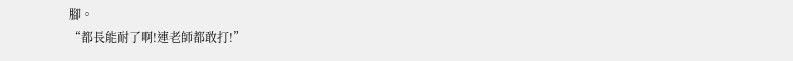腳。
“都長能耐了啊!連老師都敢打!”